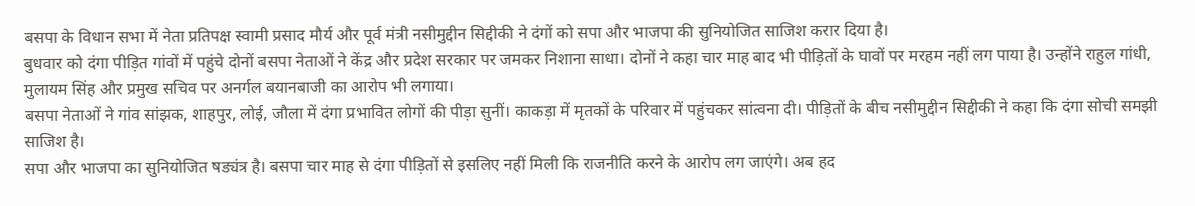बसपा के विधान सभा में नेता प्रतिपक्ष स्वामी प्रसाद मौर्य और पूर्व मंत्री नसीमुद्दीन सिद्दीकी ने दंगों को सपा और भाजपा की सुनियोजित साजिश करार दिया है।
बुधवार को दंगा पीड़ित गांवों में पहुंचे दोनों बसपा नेताओं ने केंद्र और प्रदेश सरकार पर जमकर निशाना साधा। दोनों ने कहा चार माह बाद भी पीड़ितों के घावों पर मरहम नहीं लग पाया है। उन्होंने राहुल गांधी, मुलायम सिंह और प्रमुख सचिव पर अनर्गल बयानबाजी का आरोप भी लगाया।
बसपा नेताओं ने गांव सांझक, शाहपुर, लोई, जौला में दंगा प्रभावित लोगों की पीड़ा सुनीं। काकड़ा में मृतकों के परिवार में पहुंचकर सांत्वना दी। पीड़ितों के बीच नसीमुद्दीन सिद्दीकी ने कहा कि दंगा सोची समझी साजिश है।
सपा और भाजपा का सुनियोजित षड्यंत्र है। बसपा चार माह से दंगा पीड़ितों से इसलिए नहीं मिली कि राजनीति करने के आरोप लग जाएंगे। अब हद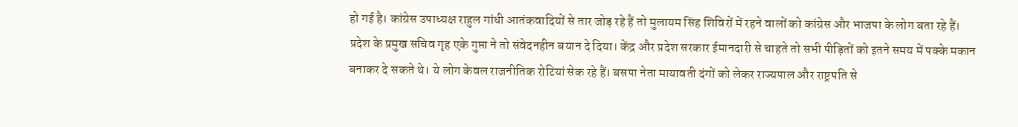हो गई है। कांग्रेस उपाध्यक्ष राहुल गांधी आतंकवादियों से तार जोड़ रहे हैं तो मुलायम सिंह शिविरों में रहने वालों को कांग्रेस और भाजपा के लोग बता रहे हैं।
प्रदेश के प्रमुख सचिव गृह एके गुप्ता ने तो संवेदनहीन बयान दे दिया। केंद्र और प्रदेश सरकार ईमानदारी से चाहते तो सभी पीड़ितों को इतने समय में पक्के मकान बनाकर दे सकते थे। ये लोग केवल राजनीतिक रोटियां सेक रहे हैं। बसपा नेता मायावती दंगों को लेकर राज्यपाल और राष्ट्रपति से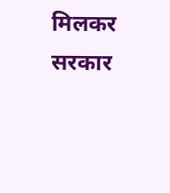मिलकर सरकार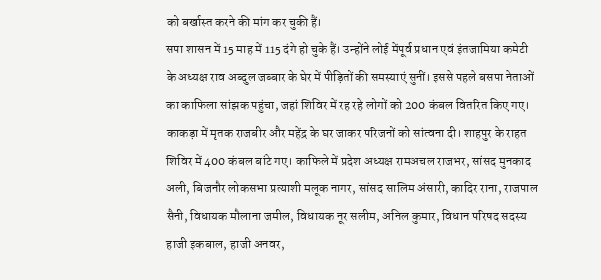को बर्खास्त करने की मांग कर चुकी हैं।
सपा शासन में 15 माह में 115 दंगे हो चुके हैं। उन्होंने लोई मेंपूर्व प्रधान एवं इंतजामिया कमेटी के अध्यक्ष राव अब्दुल जब्बार के घेर में पीड़ितों की समस्याएं सुनीं। इससे पहले बसपा नेताओं का काफिला सांझक पहुंचा, जहां शिविर में रह रहे लोगों को 200 कंबल वितरित किए गए।
काकड़ा में मृतक राजबीर और महेंद्र के घर जाकर परिजनों को सांत्वना दी। शाहपुर के राहत शिविर में 400 कंबल बांटे गए। काफिले में प्रदेश अध्यक्ष रामअचल राजभर, सांसद मुनकाद अली, बिजनौर लोकसभा प्रत्याशी मलूक नागर, सांसद सालिम अंसारी, कादिर राना, राजपाल सैनी, विधायक मौलाना जमील, विधायक नूर सलीम, अनिल कुमार, विधान परिषद सदस्य हाजी इकबाल, हाजी अनवर,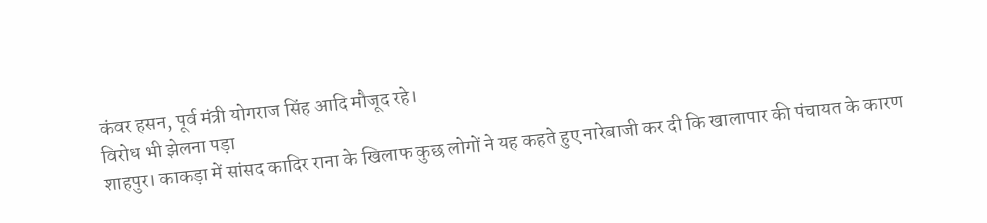कंवर हसन, पूर्व मंत्री योगराज सिंह आदि मौजूद रहे।
विरोध भी झेलना पड़ा
शाहपुर। काकड़ा में सांसद कादिर राना के खिलाफ कुछ लोगों ने यह कहते हुए नारेबाजी कर दी कि खालापार की पंचायत के कारण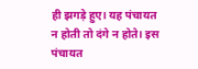ही झगड़े हुए। यह पंचायत न होती तो दंगे न होते। इस पंचायत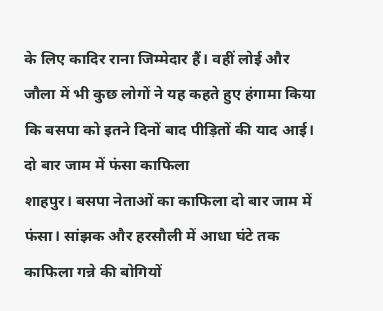के लिए कादिर राना जिम्मेदार हैं। वहीं लोई और जौला में भी कुछ लोगों ने यह कहते हुए हंगामा किया कि बसपा को इतने दिनों बाद पीड़ितों की याद आई।
दो बार जाम में फंसा काफिला
शाहपुर। बसपा नेताओं का काफिला दो बार जाम में फंसा। सांझक और हरसौली में आधा घंटे तक काफिला गन्ने की बोगियों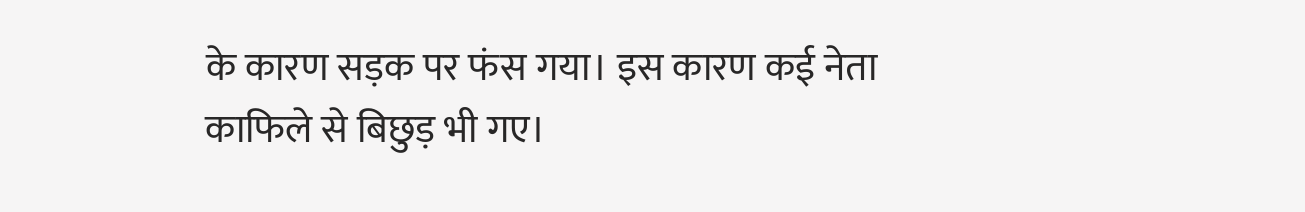के कारण सड़क पर फंस गया। इस कारण कई नेता काफिले से बिछुड़ भी गए।